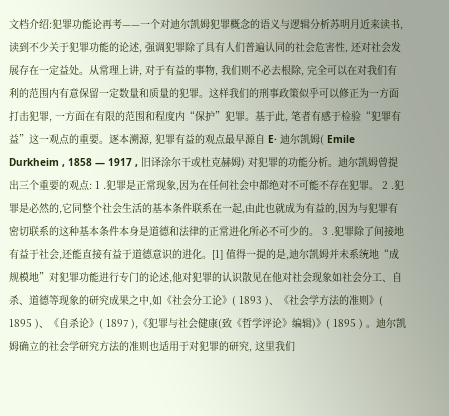文档介绍:犯罪功能论再考——一个对迪尔凯姆犯罪概念的语义与逻辑分析苏明月近来读书, 读到不少关于犯罪功能的论述, 强调犯罪除了具有人们普遍认同的社会危害性, 还对社会发展存在一定益处。从常理上讲, 对于有益的事物, 我们则不必去根除, 完全可以在对我们有利的范围内有意保留一定数量和质量的犯罪。这样我们的刑事政策似乎可以修正为一方面打击犯罪, 一方面在有限的范围和程度内“保护”犯罪。基于此, 笔者有感于检验“犯罪有益”这一观点的重要。逐本溯源, 犯罪有益的观点最早源自 E· 迪尔凯姆( Emile Durkheim , 1858 — 1917 , 旧译涂尔干或杜克赫姆) 对犯罪的功能分析。迪尔凯姆曾提出三个重要的观点: 1 .犯罪是正常现象,因为在任何社会中都绝对不可能不存在犯罪。 2 .犯罪是必然的,它同整个社会生活的基本条件联系在一起,由此也就成为有益的,因为与犯罪有密切联系的这种基本条件本身是道德和法律的正常进化所必不可少的。 3 .犯罪除了间接地有益于社会,还能直接有益于道德意识的进化。[1] 值得一提的是,迪尔凯姆并未系统地“成规模地”对犯罪功能进行专门的论述,他对犯罪的认识散见在他对社会现象如社会分工、自杀、道德等现象的研究成果之中,如《社会分工论》( 1893 )、《社会学方法的准则》( 1895 )、《自杀论》( 1897 ),《犯罪与社会健康(致《哲学评论》编辑)》( 1895 ) 。迪尔凯姆确立的社会学研究方法的准则也适用于对犯罪的研究, 这里我们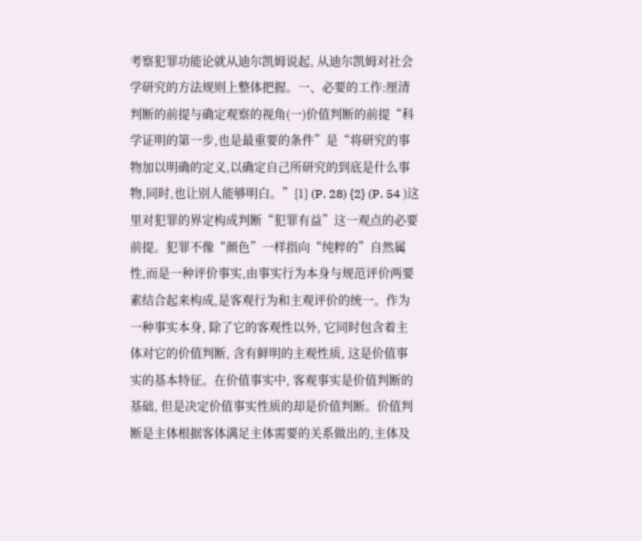考察犯罪功能论就从迪尔凯姆说起, 从迪尔凯姆对社会学研究的方法规则上整体把握。一、必要的工作:厘清判断的前提与确定观察的视角(一)价值判断的前提“科学证明的第一步,也是最重要的条件”是“将研究的事物加以明确的定义,以确定自己所研究的到底是什么事物,同时,也让别人能够明白。”{1} (P. 28) {2} (P. 54 )这里对犯罪的界定构成判断“犯罪有益”这一观点的必要前提。犯罪不像“颜色”一样指向“纯粹的”自然属性,而是一种评价事实,由事实行为本身与规范评价两要素结合起来构成,是客观行为和主观评价的统一。作为一种事实本身, 除了它的客观性以外, 它同时包含着主体对它的价值判断, 含有鲜明的主观性质, 这是价值事实的基本特征。在价值事实中, 客观事实是价值判断的基础, 但是决定价值事实性质的却是价值判断。价值判断是主体根据客体满足主体需要的关系做出的,主体及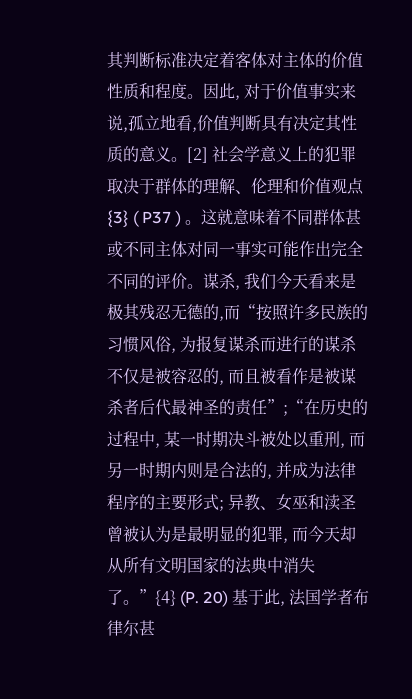其判断标准决定着客体对主体的价值性质和程度。因此, 对于价值事实来说,孤立地看,价值判断具有决定其性质的意义。[2] 社会学意义上的犯罪取决于群体的理解、伦理和价值观点{3} ( P37 ) 。这就意味着不同群体甚或不同主体对同一事实可能作出完全不同的评价。谋杀, 我们今天看来是极其残忍无德的,而“按照许多民族的习惯风俗, 为报复谋杀而进行的谋杀不仅是被容忍的, 而且被看作是被谋杀者后代最神圣的责任”;“在历史的过程中, 某一时期决斗被处以重刑, 而另一时期内则是合法的, 并成为法律程序的主要形式; 异教、女巫和渎圣曾被认为是最明显的犯罪, 而今天却从所有文明国家的法典中消失了。”{4} (P. 20) 基于此, 法国学者布律尔甚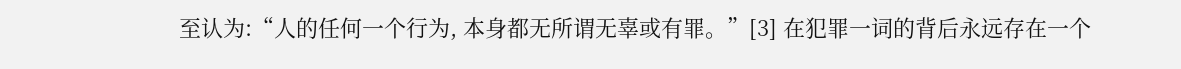至认为:“人的任何一个行为, 本身都无所谓无辜或有罪。”[3] 在犯罪一词的背后永远存在一个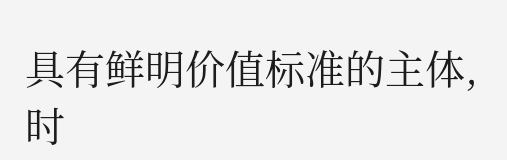具有鲜明价值标准的主体,时